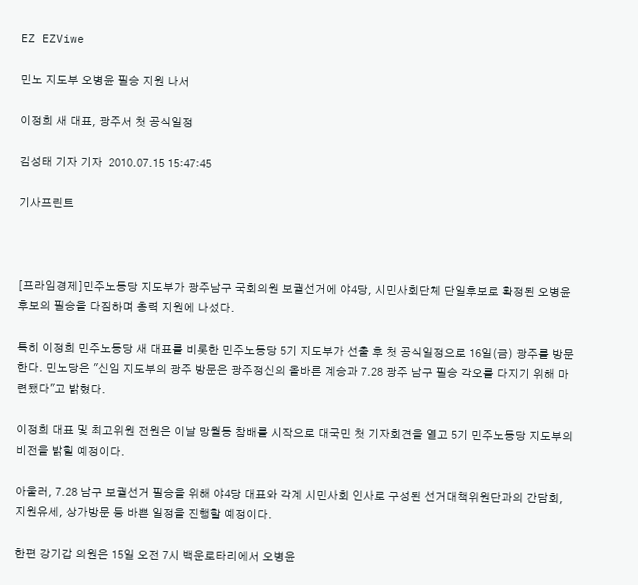EZ EZViwe

민노 지도부 오병윤 필승 지원 나서

이정희 새 대표, 광주서 첫 공식일정

김성태 기자 기자  2010.07.15 15:47:45

기사프린트



[프라임경제]민주노동당 지도부가 광주남구 국회의원 보궐선거에 야4당, 시민사회단체 단일후보로 확정된 오병윤 후보의 필승을 다짐하며 총력 지원에 나섰다.

특히 이정희 민주노동당 새 대표를 비롯한 민주노동당 5기 지도부가 선출 후 첫 공식일정으로 16일(금) 광주를 방문한다. 민노당은 "신임 지도부의 광주 방문은 광주정신의 올바른 계승과 7.28 광주 남구 필승 각오를 다지기 위해 마련됐다"고 밝혔다.

이정희 대표 및 최고위원 전원은 이날 망월동 참배를 시작으로 대국민 첫 기자회견을 열고 5기 민주노동당 지도부의 비전을 밝힐 예정이다.

아울러, 7.28 남구 보궐선거 필승을 위해 야4당 대표와 각계 시민사회 인사로 구성된 선거대책위원단과의 간담회, 지원유세, 상가방문 등 바쁜 일정을 진행할 예정이다.

한편 강기갑 의원은 15일 오전 7시 백운로타리에서 오병윤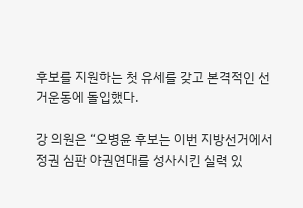후보를 지원하는 첫 유세를 갖고 본격적인 선거운동에 돌입했다.

강 의원은 “오병윤 후보는 이번 지방선거에서 정권 심판 야권연대를 성사시킨 실력 있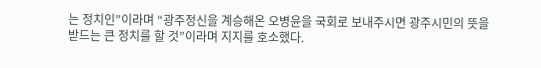는 정치인”이라며 “광주정신을 계승해온 오병윤을 국회로 보내주시면 광주시민의 뜻을 받드는 큰 정치를 할 것”이라며 지지를 호소했다.